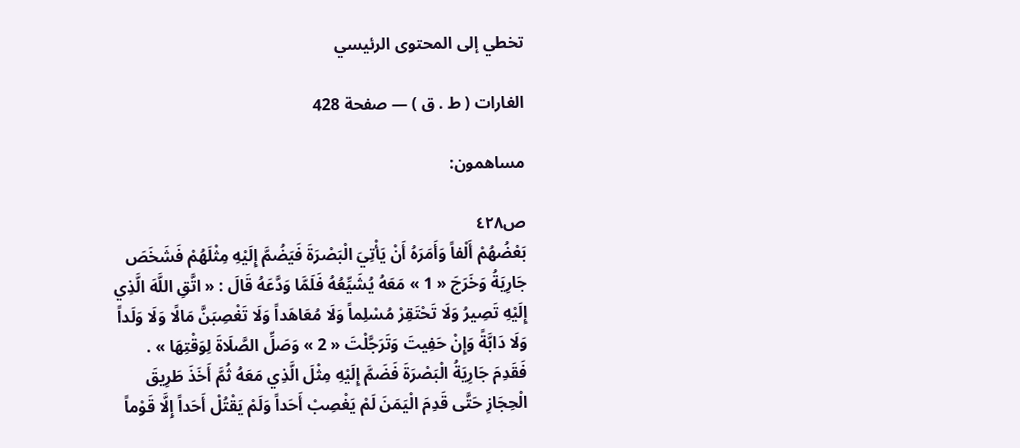تخطي إلى المحتوى الرئيسي

الغارات ( ط . ق ) — صفحة 428

مساهمون:

ص٤٢٨
بَعْضُهُمْ أَلْفاً وَأَمَرَهُ أَنْ يَأْتِيَ الْبَصْرَةَ فَيَضُمَّ إِلَيْهِ مِثْلَهُمْ فَشَخَصَ جَارِيَةُ وَخَرَجَ « 1 » مَعَهُ يُشَيِّعُهُ فَلَمَّا وَدَّعَهُ قَالَ : « اتَّقِ اللَّهَ الَّذِي إِلَيْهِ تَصِيرُ وَلَا تَحْتَقِرْ مُسْلِماً وَلَا مُعَاهَداً وَلَا تَغْصِبَنَّ مَالًا وَلَا وَلَداً وَلَا دَابَّةً وَإِنْ حَفِيتَ وَتَرَجَّلْتَ « 2 » وَصَلِّ الصَّلَاةَ لِوَقْتِهَا » . فَقَدِمَ جَارِيَةُ الْبَصْرَةَ فَضَمَّ إِلَيْهِ مِثْلَ الَّذِي مَعَهُ ثُمَّ أَخَذَ طَرِيقَ الْحِجَازِ حَتَّى قَدِمَ الْيَمَنَ لَمْ يَغْصِبْ أَحَداً وَلَمْ يَقْتُلْ أَحَداً إِلَّا قَوْماً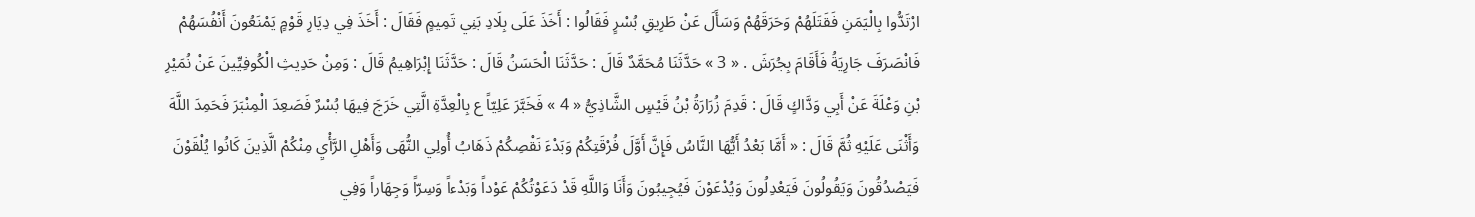ارْتَدُّوا بِالْيَمَنِ فَقَتَلَهُمْ وَحَرَقَهُمْ وَسَأَلَ عَنْ طَرِيقِ بُسْرٍ فَقَالُوا : أَخَذَ عَلَى بِلَادِ بَنِي تَمِيمٍ فَقَالَ : أَخَذَ فِي دِيَارِ قَوْمٍ يَمْنَعُونَ أَنْفُسَهُمْ فَانْصَرَفَ جَارِيَةُ فَأَقَامَ بِجُرَشَ . « 3 » حَدَّثَنَا مُحَمَّدٌ قَالَ : حَدَّثَنَا الْحَسَنُ قَالَ : حَدَّثَنَا إِبْرَاهِيمُ قَالَ : وَمِنْ حَدِيثِ الْكُوفِيِّينَ عَنْ نُمَيْرِ بْنِ وَعْلَةَ عَنْ أَبِي وَدَّاكٍ قَالَ : قَدِمَ زُرَارَةُ بْنُ قَيْسٍ الشَّاذِيُّ « 4 » فَخَبَّرَ عَلِيّاً ع بِالْعِدَّةِ الَّتِي خَرَجَ فِيهَا بُسْرٌ فَصَعِدَ الْمِنْبَرَ فَحَمِدَ اللَّهَ وَأَثْنَى عَلَيْهِ ثُمَّ قَالَ : « أَمَّا بَعْدُ أَيُّهَا النَّاسُ فَإِنَّ أَوَّلَ فُرْقَتِكُمْ وَبَدْءَ نَقْصِكُمْ ذَهَابُ أُولِي النُّهَى وَأَهْلِ الرَّأْيِ مِنْكُمْ الَّذِينَ كَانُوا يُلْقَوْنَ فَيَصْدُقُونَ وَيَقُولُونَ فَيَعْدِلُونَ وَيُدْعَوْنَ فَيُجِيبُونَ وَأَنَا وَاللَّهِ قَدْ دَعَوْتُكُمْ عَوْداً وَبَدْءاً وَسِرّاً وَجِهَاراً وَفِي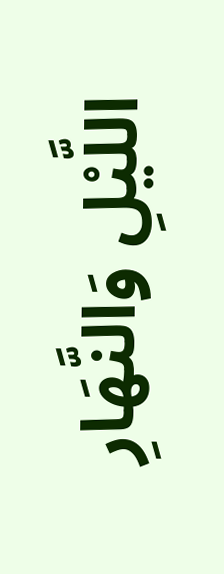اللَّيْلِ وَالنَّهَارِ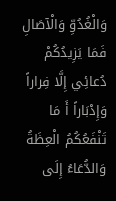وَالْغُدُوِّ وَالْآصَالِ فَمَا يَزِيدُكُمْ
دُعائِي إِلَّا فِراراً
وَإِدْبَاراً أَ مَا تَنْفَعُكُمُ الْعِظَةُ وَالدُّعَاءُ إِلَى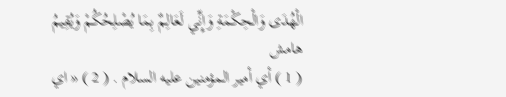الْهُدَى وَالْحِكْمَةِ وَإِنِّي لَعَالِمٌ بِمَا يُصْلِحُكُمْ وَيُقِيمُ
هامش
( 1 ) أي أمير المؤمنين عليه السلام . ( 2 ) « اي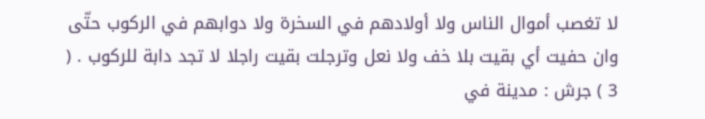لا تغصب أموال الناس ولا أولادهم في السخرة ولا دوابهم في الركوب حتّى وان حفيت أي بقيت بلا خف ولا نعل وترجلت بقيت راجلا لا تجد دابة للركوب . ( 3 ) جرش : مدينة في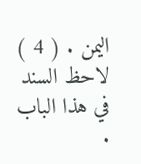اليمن . ( 4 ) لاحظ السند في هذا الباب .